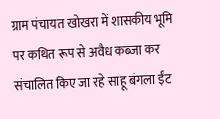ग्राम पंचायत खोखरा में शासकीय भूमि पर कथित रूप से अवैध कब्जा कर संचालित किए जा रहे साहू बंगला ईंट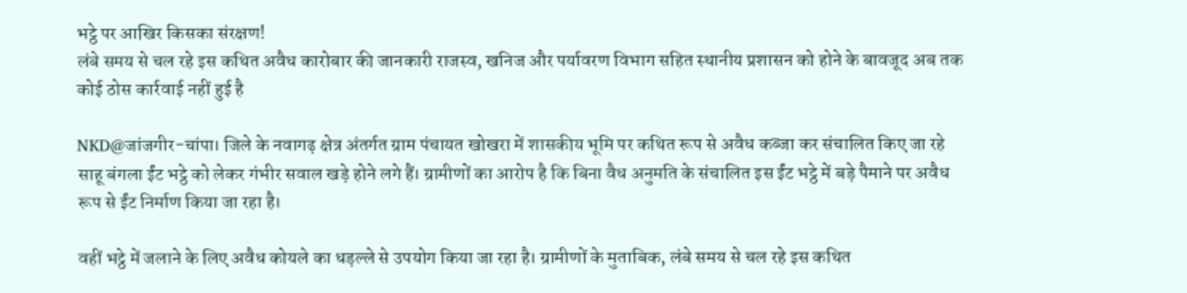भट्ठे पर आखिर किसका संरक्षण!
लंबे समय से चल रहे इस कथित अवैध कारोबार की जानकारी राजस्व, खनिज और पर्यावरण विभाग सहित स्थानीय प्रशासन को होने के बावजूद अब तक कोई ठोस कार्रवाई नहीं हुई है

NKD@जांजगीर-चांपा। जिले के नवागढ़ क्षेत्र अंतर्गत ग्राम पंचायत खोखरा में शासकीय भूमि पर कथित रूप से अवैध कब्जा कर संचालित किए जा रहे साहू बंगला ईंट भट्ठे को लेकर गंभीर सवाल खड़े होने लगे हैं। ग्रामीणों का आरोप है कि बिना वैध अनुमति के संचालित इस ईंट भट्ठे में बड़े पैमाने पर अवैध रूप से ईंट निर्माण किया जा रहा है।

वहीं भट्ठे में जलाने के लिए अवैध कोयले का धड़ल्ले से उपयोग किया जा रहा है। ग्रामीणों के मुताबिक, लंबे समय से चल रहे इस कथित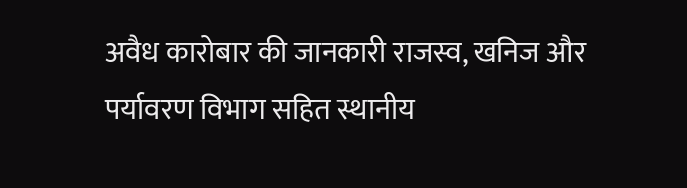अवैध कारोबार की जानकारी राजस्व, खनिज और पर्यावरण विभाग सहित स्थानीय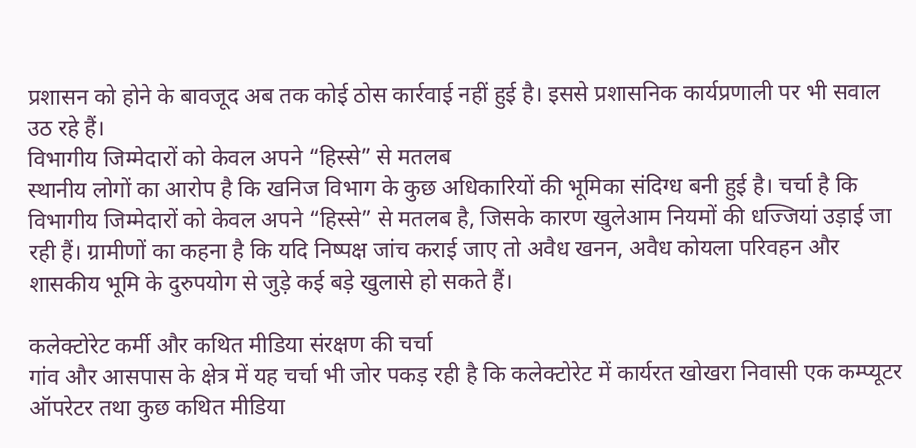प्रशासन को होने के बावजूद अब तक कोई ठोस कार्रवाई नहीं हुई है। इससे प्रशासनिक कार्यप्रणाली पर भी सवाल उठ रहे हैं।
विभागीय जिम्मेदारों को केवल अपने “हिस्से” से मतलब
स्थानीय लोगों का आरोप है कि खनिज विभाग के कुछ अधिकारियों की भूमिका संदिग्ध बनी हुई है। चर्चा है कि विभागीय जिम्मेदारों को केवल अपने “हिस्से” से मतलब है, जिसके कारण खुलेआम नियमों की धज्जियां उड़ाई जा रही हैं। ग्रामीणों का कहना है कि यदि निष्पक्ष जांच कराई जाए तो अवैध खनन, अवैध कोयला परिवहन और शासकीय भूमि के दुरुपयोग से जुड़े कई बड़े खुलासे हो सकते हैं।

कलेक्टोरेट कर्मी और कथित मीडिया संरक्षण की चर्चा
गांव और आसपास के क्षेत्र में यह चर्चा भी जोर पकड़ रही है कि कलेक्टोरेट में कार्यरत खोखरा निवासी एक कम्प्यूटर ऑपरेटर तथा कुछ कथित मीडिया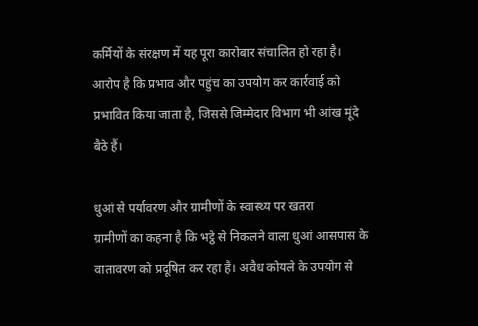कर्मियों के संरक्षण में यह पूरा कारोबार संचालित हो रहा है। आरोप है कि प्रभाव और पहुंच का उपयोग कर कार्रवाई को प्रभावित किया जाता है, जिससे जिम्मेदार विभाग भी आंख मूंदे बैठे हैं।

धुआं से पर्यावरण और ग्रामीणों के स्वास्थ्य पर खतरा
ग्रामीणों का कहना है कि भट्ठे से निकलने वाला धुआं आसपास के वातावरण को प्रदूषित कर रहा है। अवैध कोयले के उपयोग से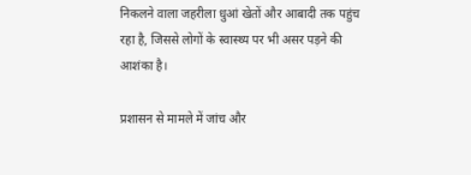निकलने वाला जहरीला धुआं खेतों और आबादी तक पहुंच रहा है, जिससे लोगों के स्वास्थ्य पर भी असर पड़ने की आशंका है।

प्रशासन से मामले में जांच और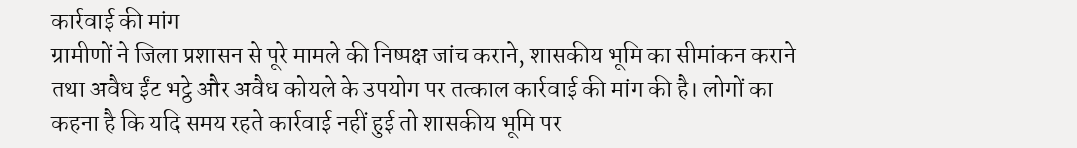कार्रवाई की मांग
ग्रामीणों ने जिला प्रशासन से पूरे मामले की निष्पक्ष जांच कराने, शासकीय भूमि का सीमांकन कराने तथा अवैध ईंट भट्ठे और अवैध कोयले के उपयोग पर तत्काल कार्रवाई की मांग की है। लोगों का कहना है कि यदि समय रहते कार्रवाई नहीं हुई तो शासकीय भूमि पर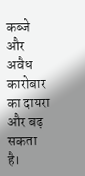कब्जे और अवैध कारोबार का दायरा और बढ़ सकता है।